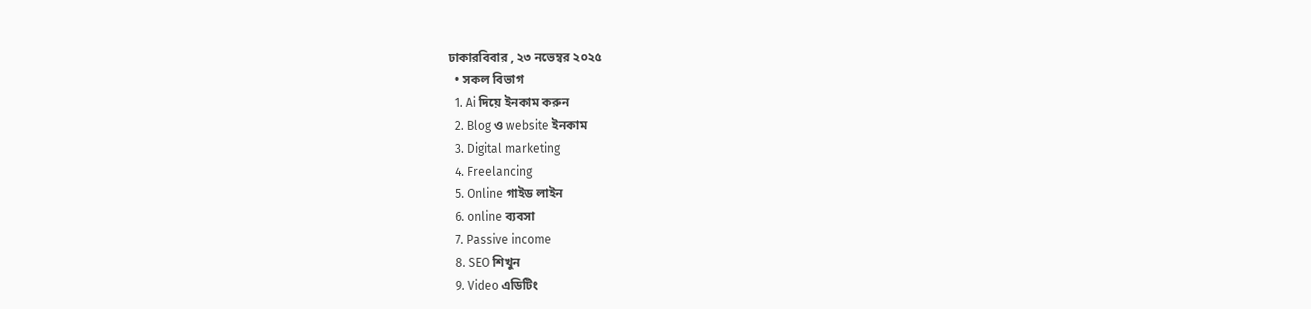ঢাকারবিবার , ২৩ নভেম্বর ২০২৫
  • সকল বিভাগ
  1. Ai দিয়ে ইনকাম করুন
  2. Blog ও website ইনকাম
  3. Digital marketing
  4. Freelancing
  5. Online গাইড লাইন
  6. online ব্যবসা
  7. Passive income
  8. SEO শিখুন
  9. Video এডিটিং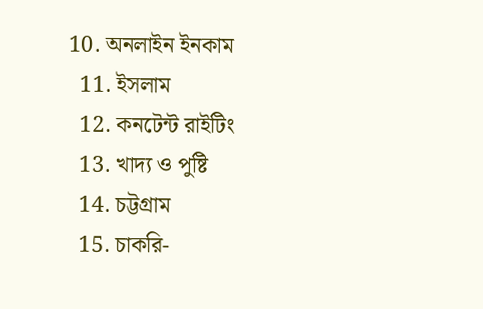10. অনলাইন ইনকাম
  11. ইসলাম
  12. কনটেন্ট রাইটিং
  13. খাদ্য ও পুষ্টি
  14. চট্টগ্রাম
  15. চাকরি-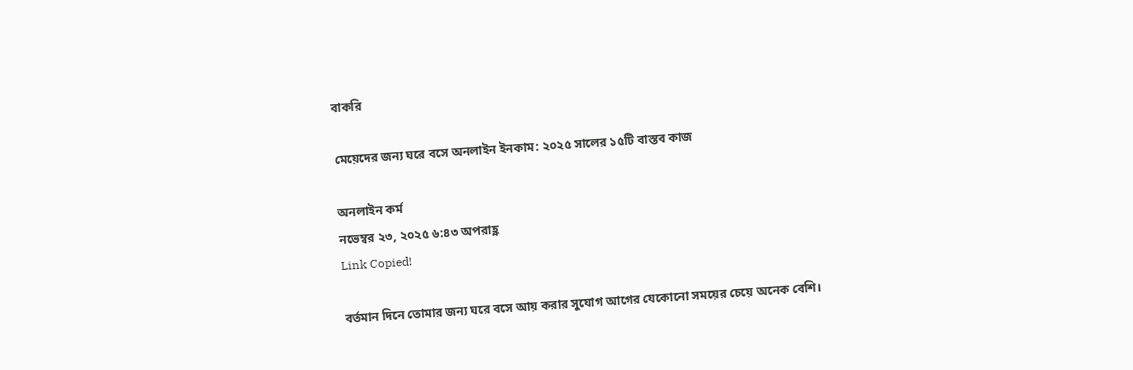বাকরি

মেয়েদের জন্য ঘরে বসে অনলাইন ইনকাম: ২০২৫ সালের ১৫টি বাস্তব কাজ

অনলাইন কর্ম
নভেম্বর ২৩, ২০২৫ ৬:৪৩ অপরাহ্ণ
Link Copied!

বর্তমান দিনে তোমার জন্য ঘরে বসে আয় করার সুযোগ আগের যেকোনো সময়ের চেয়ে অনেক বেশি।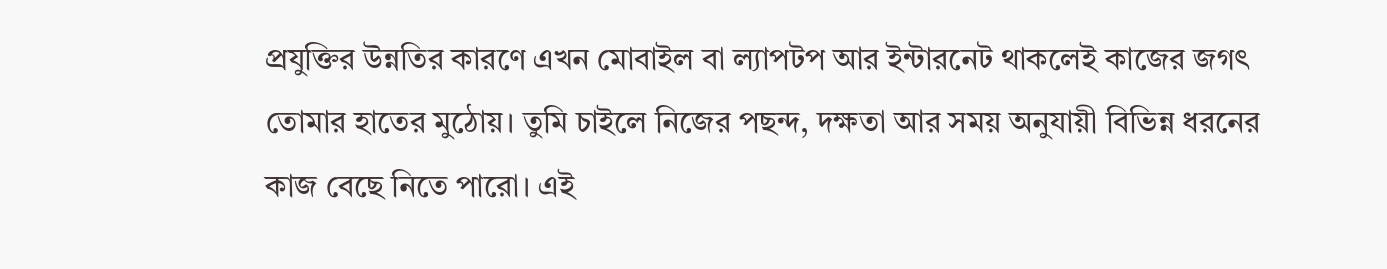প্রযুক্তির উন্নতির কারণে এখন মোবাইল বা ল্যাপটপ আর ইন্টারনেট থাকলেই কাজের জগৎ তোমার হাতের মুঠোয়। তুমি চাইলে নিজের পছন্দ, দক্ষতা আর সময় অনুযায়ী বিভিন্ন ধরনের কাজ বেছে নিতে পারো। এই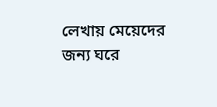লেখায় মেয়েদের জন্য ঘরে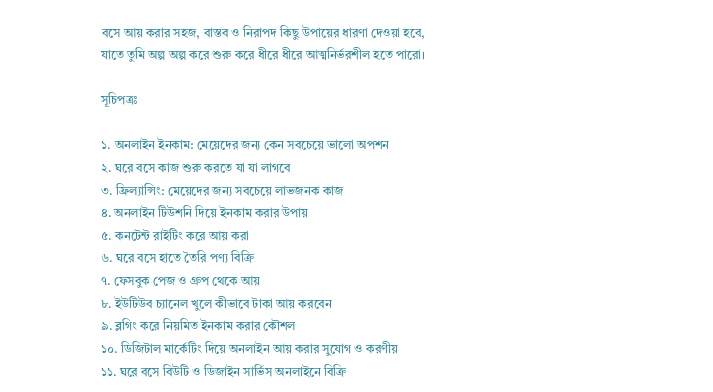বসে আয় করার সহজ, বাস্তব ও নিরাপদ কিছু উপায়ের ধারণা দেওয়া হবে, যাতে তুমি অল্প অল্প করে শুরু করে ধীরে ধীরে আত্মনির্ভরশীল হতে পারো।

সূচিপত্রঃ

১. অনলাইন ইনকাম: মেয়েদের জন্য কেন সবচেয়ে ভালো অপশন
২. ঘরে বসে কাজ শুরু করতে যা যা লাগবে
৩. ফ্রিল্যান্সিং: মেয়েদের জন্য সবচেয়ে লাভজনক কাজ
৪. অনলাইন টিউশনি দিয়ে ইনকাম করার উপায়
৫. কনটেন্ট রাইটিং করে আয় করা
৬. ঘরে বসে হাতে তৈরি পণ্য বিক্রি
৭. ফেসবুক পেজ ও গ্রুপ থেকে আয়
৮. ইউটিউব চ্যানেল খুলে কীভাবে টাকা আয় করবেন
৯. ব্লগিং করে নিয়মিত ইনকাম করার কৌশল
১০. ডিজিটাল মার্কেটিং দিয়ে অনলাইন আয় করার সুযোগ ও করণীয়
১১. ঘরে বসে বিউটি ও ডিজাইন সার্ভিস অনলাইনে বিক্রি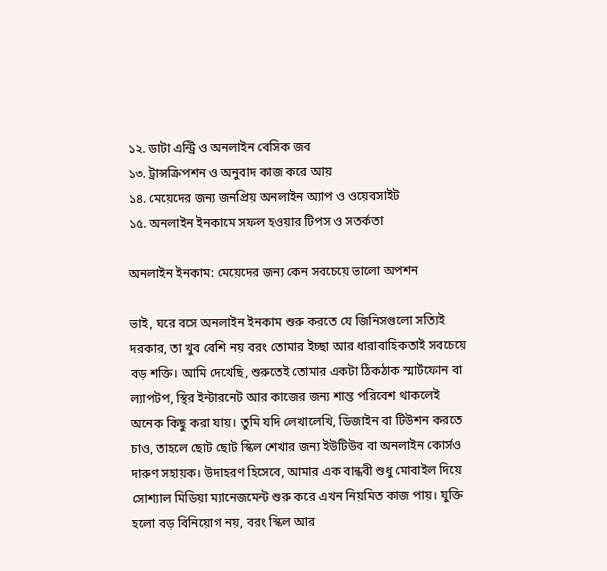১২. ডাটা এন্ট্রি ও অনলাইন বেসিক জব
১৩. ট্রান্সক্রিপশন ও অনুবাদ কাজ করে আয়
১৪. মেয়েদের জন্য জনপ্রিয় অনলাইন অ্যাপ ও ওয়েবসাইট
১৫. অনলাইন ইনকামে সফল হওয়ার টিপস ও সতর্কতা

অনলাইন ইনকাম: মেয়েদের জন্য কেন সবচেয়ে ভালো অপশন

ভাই, ঘরে বসে অনলাইন ইনকাম শুরু করতে যে জিনিসগুলো সত্যিই দরকার, তা খুব বেশি নয় বরং তোমার ইচ্ছা আর ধারাবাহিকতাই সবচেয়ে বড় শক্তি। আমি দেখেছি, শুরুতেই তোমার একটা ঠিকঠাক স্মার্টফোন বা ল্যাপটপ, স্থির ইন্টারনেট আর কাজের জন্য শান্ত পরিবেশ থাকলেই অনেক কিছু করা যায়। তুমি যদি লেখালেখি, ডিজাইন বা টিউশন করতে চাও, তাহলে ছোট ছোট স্কিল শেখার জন্য ইউটিউব বা অনলাইন কোর্সও দারুণ সহায়ক। উদাহরণ হিসেবে, আমার এক বান্ধবী শুধু মোবাইল দিয়ে সোশ্যাল মিডিয়া ম্যানেজমেন্ট শুরু করে এখন নিয়মিত কাজ পায়। যুক্তি হলো বড় বিনিয়োগ নয়, বরং স্কিল আর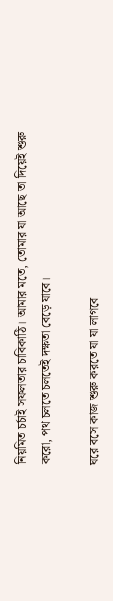নিয়মিত চর্চাই সফলতার চাবিকাঠি। আমার মতে, তোমার যা আছে তা দিয়েই শুরু করো, পথ চলতে চলতেই দক্ষতা বেড়ে যাবে।

ঘরে বসে কাজ শুরু করতে যা যা লাগবে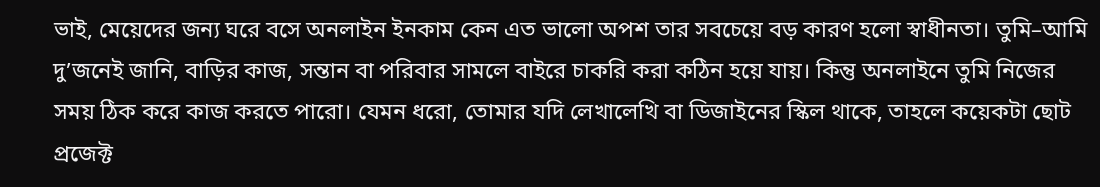ভাই, মেয়েদের জন্য ঘরে বসে অনলাইন ইনকাম কেন এত ভালো অপশ তার সবচেয়ে বড় কারণ হলো স্বাধীনতা। তুমি–আমি দু’জনেই জানি, বাড়ির কাজ, সন্তান বা পরিবার সামলে বাইরে চাকরি করা কঠিন হয়ে যায়। কিন্তু অনলাইনে তুমি নিজের সময় ঠিক করে কাজ করতে পারো। যেমন ধরো, তোমার যদি লেখালেখি বা ডিজাইনের স্কিল থাকে, তাহলে কয়েকটা ছোট প্রজেক্ট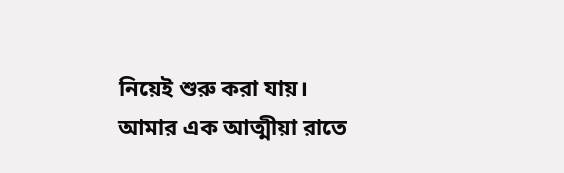নিয়েই শুরু করা যায়। আমার এক আত্মীয়া রাতে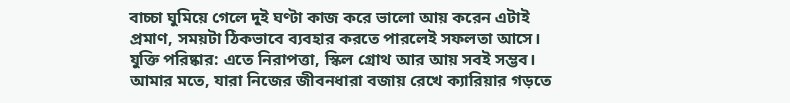বাচ্চা ঘুমিয়ে গেলে দুই ঘণ্টা কাজ করে ভালো আয় করেন এটাই প্রমাণ, সময়টা ঠিকভাবে ব্যবহার করতে পারলেই সফলতা আসে। যুক্তি পরিষ্কার: এতে নিরাপত্তা, স্কিল গ্রোথ আর আয় সবই সম্ভব। আমার মতে, যারা নিজের জীবনধারা বজায় রেখে ক্যারিয়ার গড়তে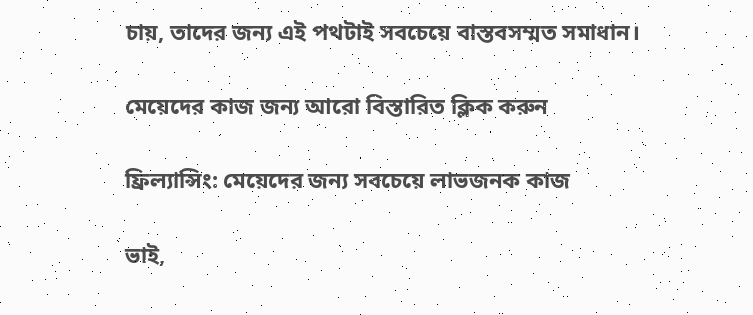চায়, তাদের জন্য এই পথটাই সবচেয়ে বাস্তবসম্মত সমাধান।

মেয়েদের কাজ জন্য আরো বিস্তারিত ক্লিক করুন

ফ্রিল্যান্সিং: মেয়েদের জন্য সবচেয়ে লাভজনক কাজ

ভাই,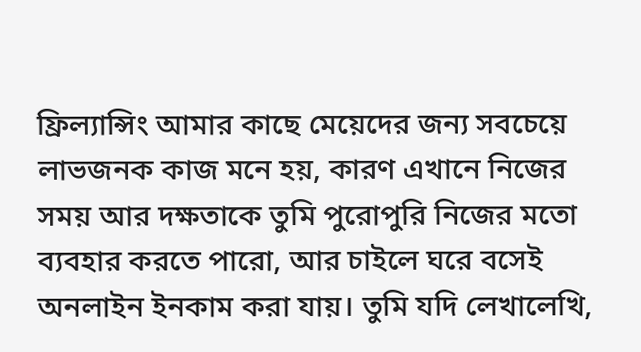ফ্রিল্যান্সিং আমার কাছে মেয়েদের জন্য সবচেয়ে লাভজনক কাজ মনে হয়, কারণ এখানে নিজের সময় আর দক্ষতাকে তুমি পুরোপুরি নিজের মতো ব্যবহার করতে পারো, আর চাইলে ঘরে বসেই অনলাইন ইনকাম করা যায়। তুমি যদি লেখালেখি,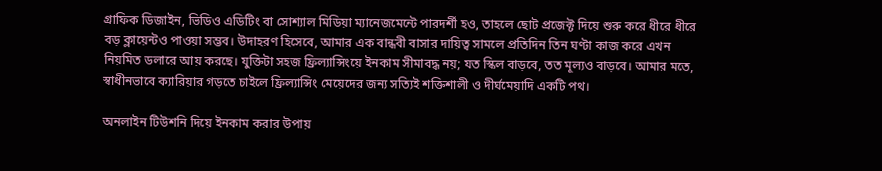গ্রাফিক ডিজাইন, ভিডিও এডিটিং বা সোশ্যাল মিডিয়া ম্যানেজমেন্টে পারদর্শী হও, তাহলে ছোট প্রজেক্ট দিয়ে শুরু করে ধীরে ধীরে বড় ক্লায়েন্টও পাওয়া সম্ভব। উদাহরণ হিসেবে, আমার এক বান্ধবী বাসার দায়িত্ব সামলে প্রতিদিন তিন ঘণ্টা কাজ করে এখন নিয়মিত ডলারে আয় করছে। যুক্তিটা সহজ ফ্রিল্যান্সিংয়ে ইনকাম সীমাবদ্ধ নয়; যত স্কিল বাড়বে, তত মূল্যও বাড়বে। আমার মতে, স্বাধীনভাবে ক্যারিয়ার গড়তে চাইলে ফ্রিল্যান্সিং মেয়েদের জন্য সত্যিই শক্তিশালী ও দীর্ঘমেয়াদি একটি পথ।

অনলাইন টিউশনি দিয়ে ইনকাম করার উপায়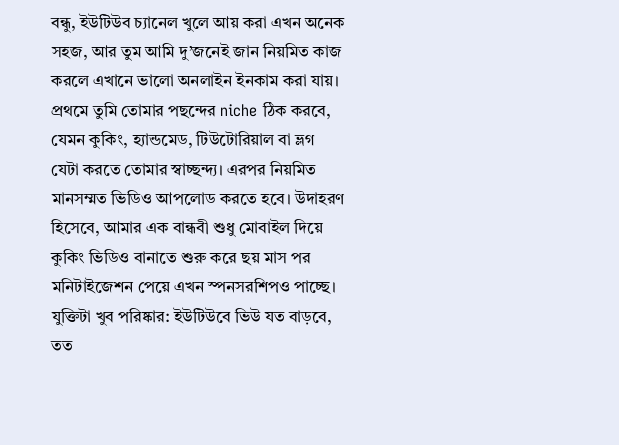বন্ধু, ইউটিউব চ্যানেল খুলে আয় করা এখন অনেক সহজ, আর তুম আমি দু’জনেই জান নিয়মিত কাজ করলে এখানে ভালো অনলাইন ইনকাম করা যায়। প্রথমে তুমি তোমার পছন্দের niche ঠিক করবে, যেমন কুকিং, হ্যান্ডমেড, টিউটোরিয়াল বা ভ্লগ যেটা করতে তোমার স্বাচ্ছন্দ্য। এরপর নিয়মিত মানসম্মত ভিডিও আপলোড করতে হবে। উদাহরণ হিসেবে, আমার এক বান্ধবী শুধু মোবাইল দিয়ে কুকিং ভিডিও বানাতে শুরু করে ছয় মাস পর মনিটাইজেশন পেয়ে এখন স্পনসরশিপও পাচ্ছে। যুক্তিটা খুব পরিষ্কার: ইউটিউবে ভিউ যত বাড়বে, তত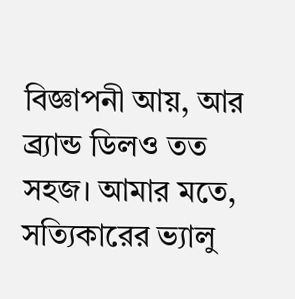বিজ্ঞাপনী আয়, আর ব্র্যান্ড ডিলও তত সহজ। আমার মতে, সত্যিকারের ভ্যালু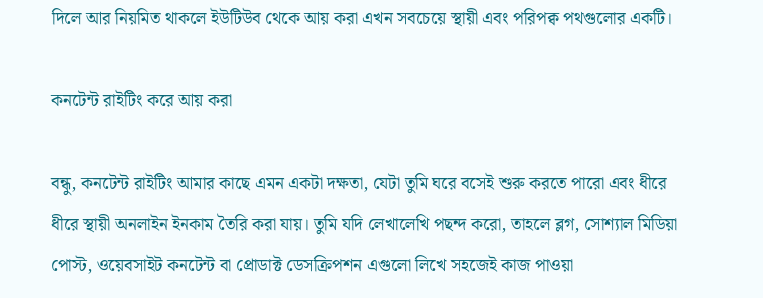দিলে আর নিয়মিত থাকলে ইউটিউব থেকে আয় করা এখন সবচেয়ে স্থায়ী এবং পরিপক্ব পথগুলোর একটি।

কনটেন্ট রাইটিং করে আয় করা

বন্ধু, কনটেন্ট রাইটিং আমার কাছে এমন একটা দক্ষতা, যেটা তুমি ঘরে বসেই শুরু করতে পারো এবং ধীরে ধীরে স্থায়ী অনলাইন ইনকাম তৈরি করা যায়। তুমি যদি লেখালেখি পছন্দ করো, তাহলে ব্লগ, সোশ্যাল মিডিয়া পোস্ট, ওয়েবসাইট কনটেন্ট বা প্রোডাক্ট ডেসক্রিপশন এগুলো লিখে সহজেই কাজ পাওয়া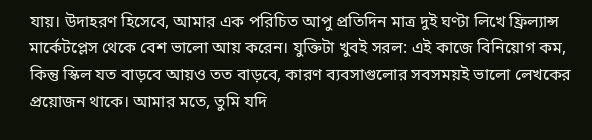যায়। উদাহরণ হিসেবে, আমার এক পরিচিত আপু প্রতিদিন মাত্র দুই ঘণ্টা লিখে ফ্রিল্যান্স মার্কেটপ্লেস থেকে বেশ ভালো আয় করেন। যুক্তিটা খুবই সরল: এই কাজে বিনিয়োগ কম, কিন্তু স্কিল যত বাড়বে আয়ও তত বাড়বে, কারণ ব্যবসাগুলোর সবসময়ই ভালো লেখকের প্রয়োজন থাকে। আমার মতে, তুমি যদি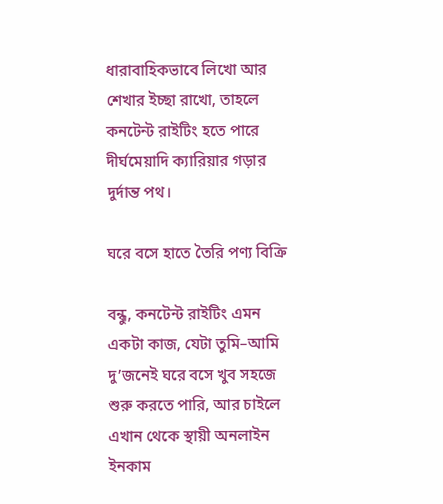ধারাবাহিকভাবে লিখো আর শেখার ইচ্ছা রাখো, তাহলে কনটেন্ট রাইটিং হতে পারে দীর্ঘমেয়াদি ক্যারিয়ার গড়ার দুর্দান্ত পথ।

ঘরে বসে হাতে তৈরি পণ্য বিক্রি

বন্ধু, কনটেন্ট রাইটিং এমন একটা কাজ, যেটা তুমি–আমি দু’জনেই ঘরে বসে খুব সহজে শুরু করতে পারি, আর চাইলে এখান থেকে স্থায়ী অনলাইন ইনকাম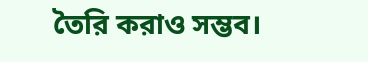তৈরি করাও সম্ভব।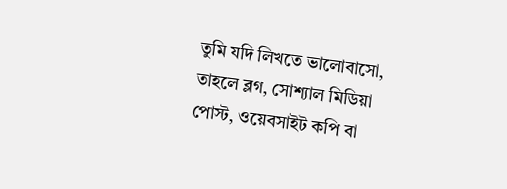তুমি যদি লিখতে ভালোবাসো, তাহলে ব্লগ, সোশ্যাল মিডিয়া পোস্ট, ওয়েবসাইট কপি বা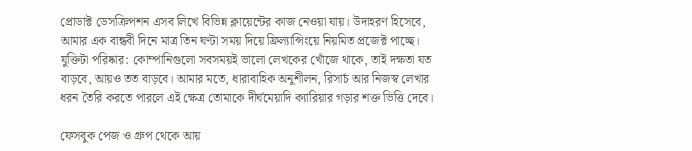প্রোডাক্ট ডেসক্রিপশন এসব লিখে বিভিন্ন ক্লায়েন্টের কাজ নেওয়া যায়। উদাহরণ হিসেবে, আমার এক বান্ধবী দিনে মাত্র তিন ঘণ্টা সময় দিয়ে ফ্রিল্যান্সিংয়ে নিয়মিত প্রজেক্ট পাচ্ছে। যুক্তিটা পরিষ্কার: কোম্পানিগুলো সবসময়ই ভালো লেখকের খোঁজে থাকে, তাই দক্ষতা যত বাড়বে, আয়ও তত বাড়বে। আমার মতে, ধারাবাহিক অনুশীলন, রিসার্চ আর নিজস্ব লেখার ধরন তৈরি করতে পারলে এই ক্ষেত্র তোমাকে দীর্ঘমেয়াদি ক্যারিয়ার গড়ার শক্ত ভিত্তি দেবে।

ফেসবুক পেজ ও গ্রুপ থেকে আয়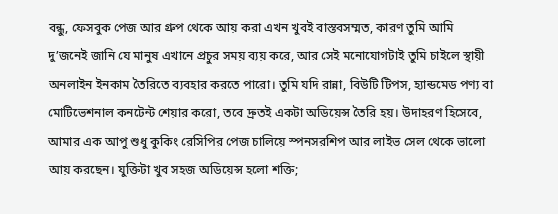বন্ধু, ফেসবুক পেজ আর গ্রুপ থেকে আয় করা এখন খুবই বাস্তবসম্মত, কারণ তুমি আমি দু’জনেই জানি যে মানুষ এখানে প্রচুর সময় ব্যয় করে, আর সেই মনোযোগটাই তুমি চাইলে স্থায়ী অনলাইন ইনকাম তৈরিতে ব্যবহার করতে পারো। তুমি যদি রান্না, বিউটি টিপস, হ্যান্ডমেড পণ্য বা মোটিভেশনাল কনটেন্ট শেয়ার করো, তবে দ্রুতই একটা অডিয়েন্স তৈরি হয়। উদাহরণ হিসেবে, আমার এক আপু শুধু কুকিং রেসিপির পেজ চালিয়ে স্পনসরশিপ আর লাইভ সেল থেকে ভালো আয় করছেন। যুক্তিটা খুব সহজ অডিয়েন্স হলো শক্তি;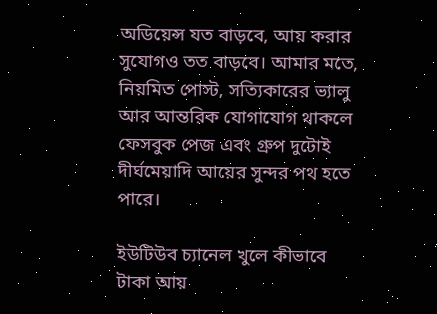অডিয়েন্স যত বাড়বে, আয় করার সুযোগও তত বাড়বে। আমার মতে, নিয়মিত পোস্ট, সত্যিকারের ভ্যালু আর আন্তরিক যোগাযোগ থাকলে ফেসবুক পেজ এবং গ্রুপ দুটোই দীর্ঘমেয়াদি আয়ের সুন্দর পথ হতে পারে।

ইউটিউব চ্যানেল খুলে কীভাবে টাকা আয়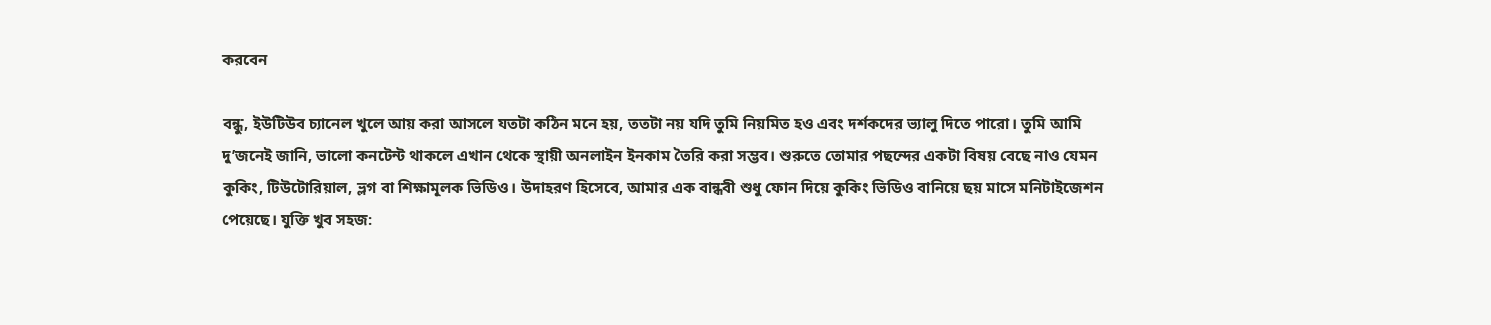করবেন

বন্ধু, ইউটিউব চ্যানেল খুলে আয় করা আসলে যতটা কঠিন মনে হয়, ততটা নয় যদি তুমি নিয়মিত হও এবং দর্শকদের ভ্যালু দিতে পারো। তুমি আমি দু’জনেই জানি, ভালো কনটেন্ট থাকলে এখান থেকে স্থায়ী অনলাইন ইনকাম তৈরি করা সম্ভব। শুরুতে তোমার পছন্দের একটা বিষয় বেছে নাও যেমন কুকিং, টিউটোরিয়াল, ভ্লগ বা শিক্ষামূলক ভিডিও। উদাহরণ হিসেবে, আমার এক বান্ধবী শুধু ফোন দিয়ে কুকিং ভিডিও বানিয়ে ছয় মাসে মনিটাইজেশন পেয়েছে। যুক্তি খুব সহজ: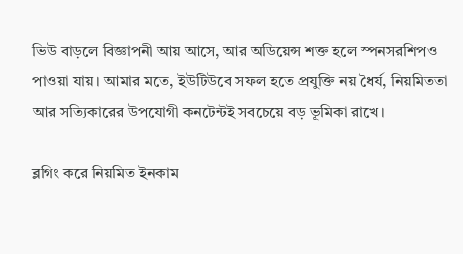ভিউ বাড়লে বিজ্ঞাপনী আয় আসে, আর অডিয়েন্স শক্ত হলে স্পনসরশিপও পাওয়া যায়। আমার মতে, ইউটিউবে সফল হতে প্রযুক্তি নয় ধৈর্য, নিয়মিততা আর সত্যিকারের উপযোগী কনটেন্টই সবচেয়ে বড় ভূমিকা রাখে।

ব্লগিং করে নিয়মিত ইনকাম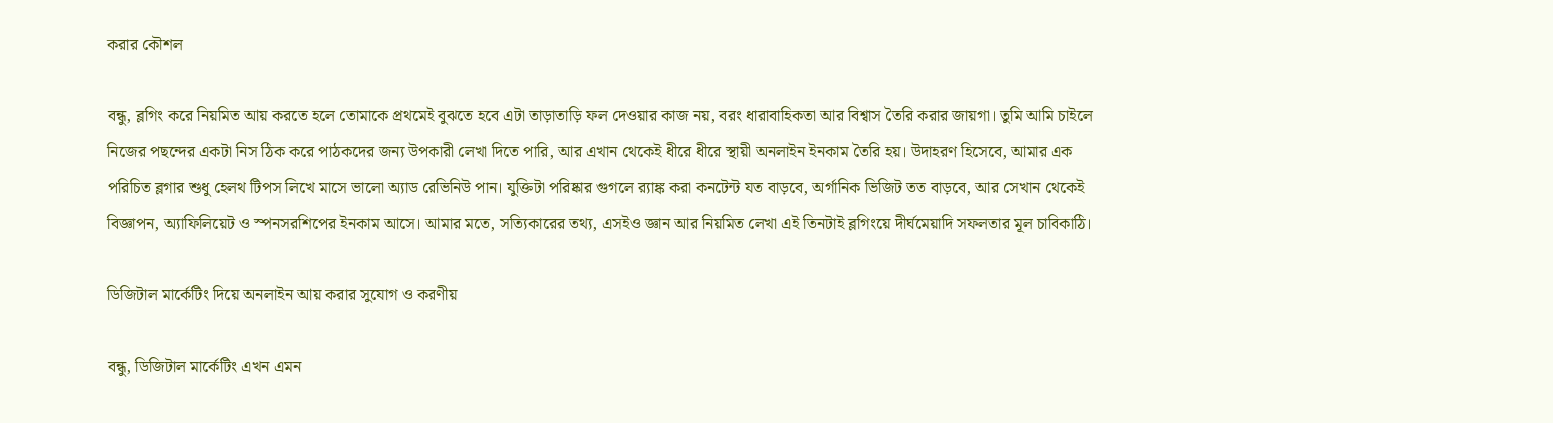করার কৌশল

বন্ধু, ব্লগিং করে নিয়মিত আয় করতে হলে তোমাকে প্রথমেই বুঝতে হবে এটা তাড়াতাড়ি ফল দেওয়ার কাজ নয়, বরং ধারাবাহিকতা আর বিশ্বাস তৈরি করার জায়গা। তুমি আমি চাইলে নিজের পছন্দের একটা নিস ঠিক করে পাঠকদের জন্য উপকারী লেখা দিতে পারি, আর এখান থেকেই ধীরে ধীরে স্থায়ী অনলাইন ইনকাম তৈরি হয়। উদাহরণ হিসেবে, আমার এক পরিচিত ব্লগার শুধু হেলথ টিপস লিখে মাসে ভালো অ্যাড রেভিনিউ পান। যুক্তিটা পরিষ্কার গুগলে র‍্যাঙ্ক করা কনটেন্ট যত বাড়বে, অর্গানিক ভিজিট তত বাড়বে, আর সেখান থেকেই বিজ্ঞাপন, অ্যাফিলিয়েট ও স্পনসরশিপের ইনকাম আসে। আমার মতে, সত্যিকারের তথ্য, এসইও জ্ঞান আর নিয়মিত লেখা এই তিনটাই ব্লগিংয়ে দীর্ঘমেয়াদি সফলতার মূল চাবিকাঠি।

ডিজিটাল মার্কেটিং দিয়ে অনলাইন আয় করার সুযোগ ও করণীয়

বন্ধু, ডিজিটাল মার্কেটিং এখন এমন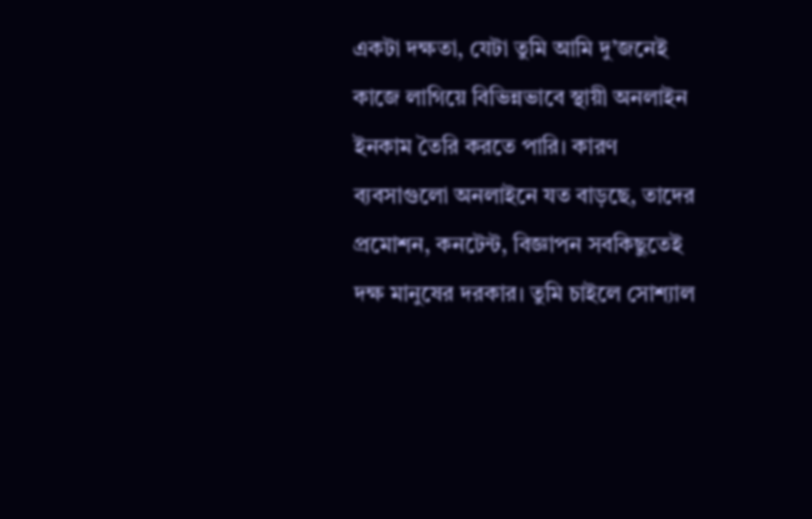একটা দক্ষতা, যেটা তুমি আমি দু’জনেই কাজে লাগিয়ে বিভিন্নভাবে স্থায়ী অনলাইন ইনকাম তৈরি করতে পারি। কারণ ব্যবসাগুলো অনলাইনে যত বাড়ছে, তাদের প্রমোশন, কনটেন্ট, বিজ্ঞাপন সবকিছুতেই দক্ষ মানুষের দরকার। তুমি চাইলে সোশ্যাল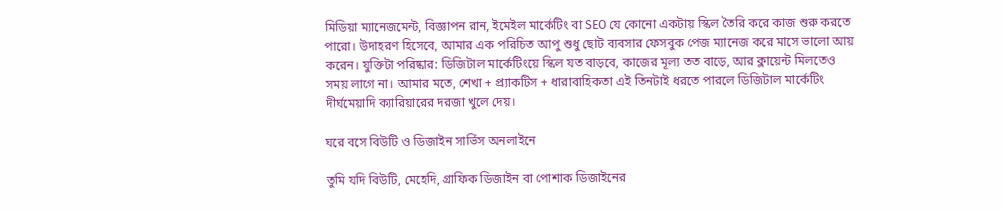মিডিয়া ম্যানেজমেন্ট, বিজ্ঞাপন রান, ইমেইল মার্কেটিং বা SEO যে কোনো একটায় স্কিল তৈরি করে কাজ শুরু করতে পারো। উদাহরণ হিসেবে, আমার এক পরিচিত আপু শুধু ছোট ব্যবসার ফেসবুক পেজ ম্যানেজ করে মাসে ভালো আয় করেন। যুক্তিটা পরিষ্কার: ডিজিটাল মার্কেটিংয়ে স্কিল যত বাড়বে, কাজের মূল্য তত বাড়ে, আর ক্লায়েন্ট মিলতেও সময় লাগে না। আমার মতে, শেখা + প্র্যাকটিস + ধারাবাহিকতা এই তিনটাই ধরতে পারলে ডিজিটাল মার্কেটিং দীর্ঘমেয়াদি ক্যারিয়ারের দরজা খুলে দেয়।

ঘরে বসে বিউটি ও ডিজাইন সার্ভিস অনলাইনে

তুমি যদি বিউটি, মেহেদি, গ্রাফিক ডিজাইন বা পোশাক ডিজাইনের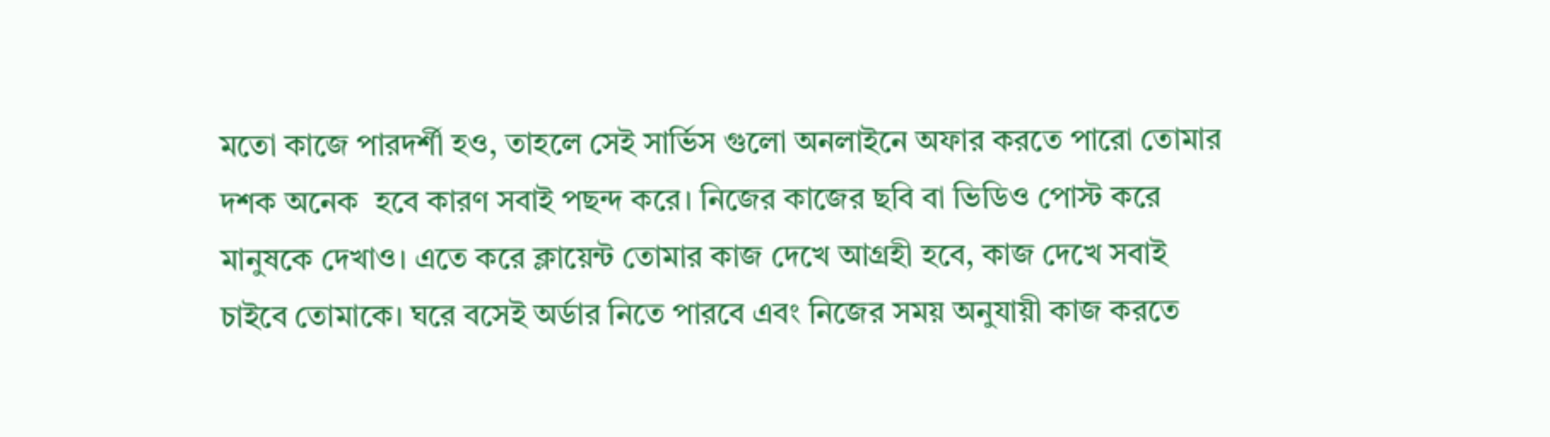মতো কাজে পারদর্শী হও, তাহলে সেই সার্ভিস গুলো অনলাইনে অফার করতে পারো তোমার দশক অনেক  হবে কারণ সবাই পছন্দ করে। নিজের কাজের ছবি বা ভিডিও পোস্ট করে মানুষকে দেখাও। এতে করে ক্লায়েন্ট তোমার কাজ দেখে আগ্রহী হবে, কাজ দেখে সবাই চাইবে তোমাকে। ঘরে বসেই অর্ডার নিতে পারবে এবং নিজের সময় অনুযায়ী কাজ করতে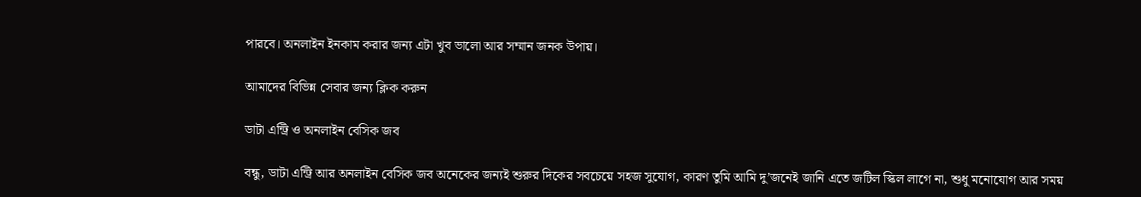পারবে। অনলাইন ইনকাম করার জন্য এটা খুব ভালো আর সম্মান জনক উপায়।

আমাদের বিভিন্ন সেবার জন্য ক্লিক করুন

ডাটা এন্ট্রি ও অনলাইন বেসিক জব

বন্ধু, ডাটা এন্ট্রি আর অনলাইন বেসিক জব অনেকের জন্যই শুরুর দিকের সবচেয়ে সহজ সুযোগ, কারণ তুমি আমি দু’জনেই জানি এতে জটিল স্কিল লাগে না, শুধু মনোযোগ আর সময়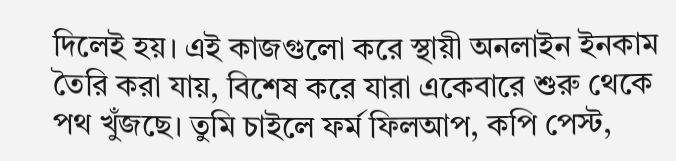দিলেই হয়। এই কাজগুলো করে স্থায়ী অনলাইন ইনকাম তৈরি করা যায়, বিশেষ করে যারা একেবারে শুরু থেকে পথ খুঁজছে। তুমি চাইলে ফর্ম ফিলআপ, কপি পেস্ট,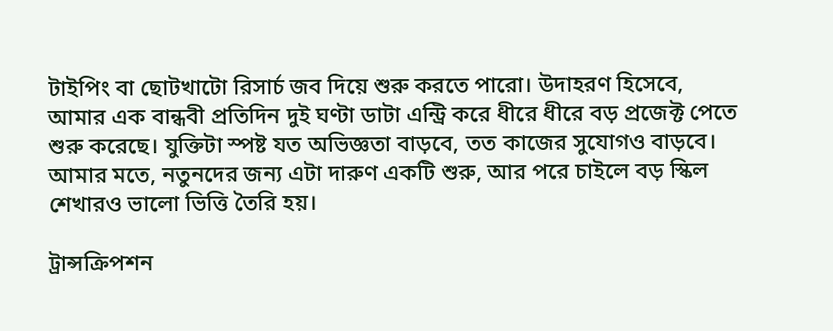টাইপিং বা ছোটখাটো রিসার্চ জব দিয়ে শুরু করতে পারো। উদাহরণ হিসেবে, আমার এক বান্ধবী প্রতিদিন দুই ঘণ্টা ডাটা এন্ট্রি করে ধীরে ধীরে বড় প্রজেক্ট পেতে শুরু করেছে। যুক্তিটা স্পষ্ট যত অভিজ্ঞতা বাড়বে, তত কাজের সুযোগও বাড়বে। আমার মতে, নতুনদের জন্য এটা দারুণ একটি শুরু, আর পরে চাইলে বড় স্কিল শেখারও ভালো ভিত্তি তৈরি হয়।

ট্রান্সক্রিপশন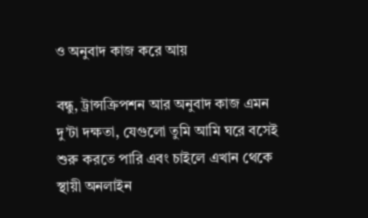ও অনুবাদ কাজ করে আয়

বন্ধু, ট্রান্সক্রিপশন আর অনুবাদ কাজ এমন দু’টা দক্ষতা, যেগুলো তুমি আমি ঘরে বসেই শুরু করতে পারি এবং চাইলে এখান থেকে স্থায়ী অনলাইন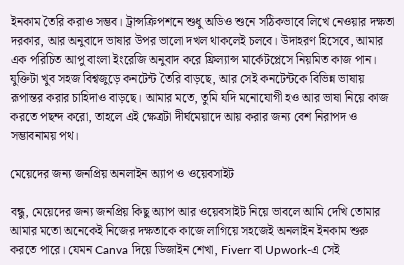ইনকাম তৈরি করাও সম্ভব। ট্রান্সক্রিপশনে শুধু অডিও শুনে সঠিকভাবে লিখে নেওয়ার দক্ষতা দরকার, আর অনুবাদে ভাষার উপর ভালো দখল থাকলেই চলবে। উদাহরণ হিসেবে, আমার এক পরিচিত আপু বাংলা ইংরেজি অনুবাদ করে ফ্রিল্যান্স মার্কেটপ্লেসে নিয়মিত কাজ পান। যুক্তিটা খুব সহজ বিশ্বজুড়ে কনটেন্ট তৈরি বাড়ছে, আর সেই কনটেন্টকে বিভিন্ন ভাষায় রূপান্তর করার চাহিদাও বাড়ছে। আমার মতে, তুমি যদি মনোযোগী হও আর ভাষা নিয়ে কাজ করতে পছন্দ করো, তাহলে এই ক্ষেত্রটা দীর্ঘমেয়াদে আয় করার জন্য বেশ নিরাপদ ও সম্ভাবনাময় পথ।

মেয়েদের জন্য জনপ্রিয় অনলাইন অ্যাপ ও ওয়েবসাইট

বন্ধু, মেয়েদের জন্য জনপ্রিয় কিছু অ্যাপ আর ওয়েবসাইট নিয়ে ভাবলে আমি দেখি তোমার আমার মতো অনেকেই নিজের দক্ষতাকে কাজে লাগিয়ে সহজেই অনলাইন ইনকাম শুরু করতে পারে। যেমন Canva দিয়ে ডিজাইন শেখা, Fiverr বা Upwork-এ সেই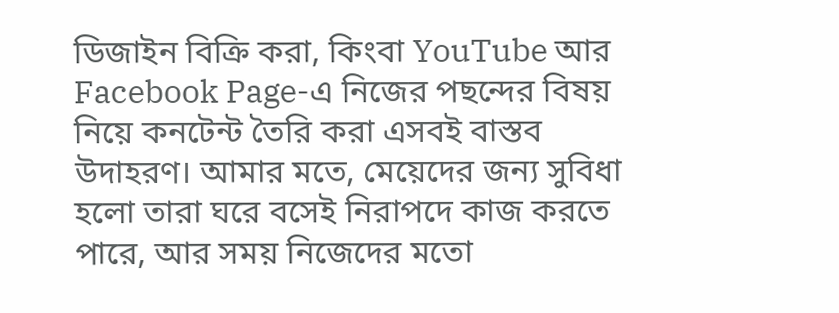ডিজাইন বিক্রি করা, কিংবা YouTube আর Facebook Page-এ নিজের পছন্দের বিষয় নিয়ে কনটেন্ট তৈরি করা এসবই বাস্তব উদাহরণ। আমার মতে, মেয়েদের জন্য সুবিধা হলো তারা ঘরে বসেই নিরাপদে কাজ করতে পারে, আর সময় নিজেদের মতো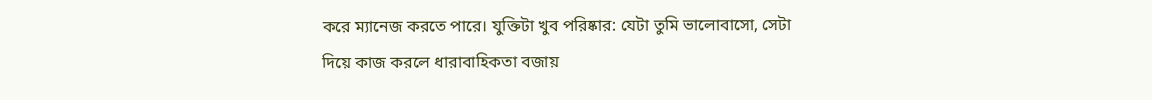করে ম্যানেজ করতে পারে। যুক্তিটা খুব পরিষ্কার: যেটা তুমি ভালোবাসো, সেটা দিয়ে কাজ করলে ধারাবাহিকতা বজায়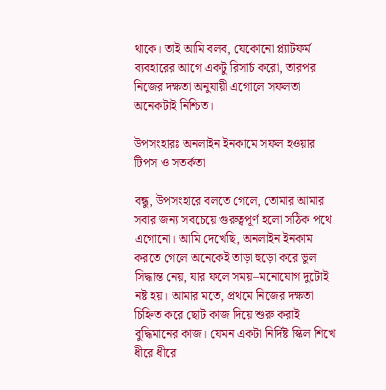থাকে। তাই আমি বলব, যেকোনো প্ল্যাটফর্ম ব্যবহারের আগে একটু রিসার্চ করো, তারপর নিজের দক্ষতা অনুযায়ী এগোলে সফলতা অনেকটাই নিশ্চিত।

উপসংহারঃ অনলাইন ইনকামে সফল হওয়ার টিপস ও সতর্কতা

বন্ধু, উপসংহারে বলতে গেলে, তোমার আমার সবার জন্য সবচেয়ে গুরুত্বপূর্ণ হলো সঠিক পথে এগোনো। আমি দেখেছি, অনলাইন ইনকাম করতে গেলে অনেকেই তাড়া হুড়ো করে ভুল সিদ্ধান্ত নেয়, যার ফলে সময়–মনোযোগ দুটোই নষ্ট হয়। আমার মতে, প্রথমে নিজের দক্ষতা চিহ্নিত করে ছোট কাজ দিয়ে শুরু করাই বুদ্ধিমানের কাজ। যেমন একটা নির্দিষ্ট স্কিল শিখে ধীরে ধীরে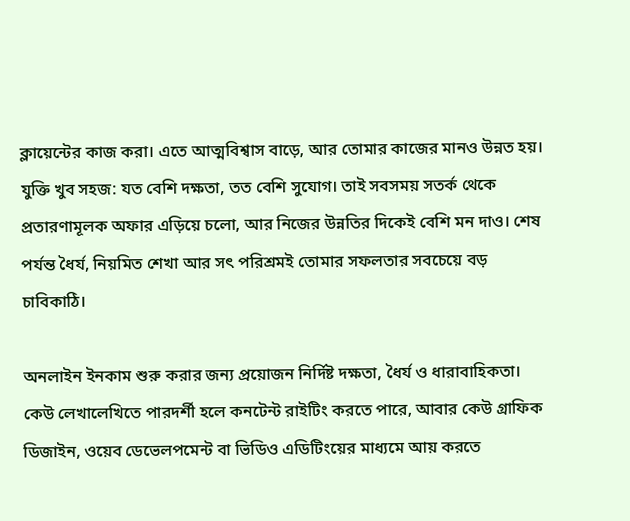ক্লায়েন্টের কাজ করা। এতে আত্মবিশ্বাস বাড়ে, আর তোমার কাজের মানও উন্নত হয়। যুক্তি খুব সহজ: যত বেশি দক্ষতা, তত বেশি সুযোগ। তাই সবসময় সতর্ক থেকে প্রতারণামূলক অফার এড়িয়ে চলো, আর নিজের উন্নতির দিকেই বেশি মন দাও। শেষ পর্যন্ত ধৈর্য, নিয়মিত শেখা আর সৎ পরিশ্রমই তোমার সফলতার সবচেয়ে বড় চাবিকাঠি।

অনলাইন ইনকাম শুরু করার জন্য প্রয়োজন নির্দিষ্ট দক্ষতা, ধৈর্য ও ধারাবাহিকতা। কেউ লেখালেখিতে পারদর্শী হলে কনটেন্ট রাইটিং করতে পারে, আবার কেউ গ্রাফিক ডিজাইন, ওয়েব ডেভেলপমেন্ট বা ভিডিও এডিটিংয়ের মাধ্যমে আয় করতে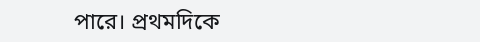পারে। প্রথমদিকে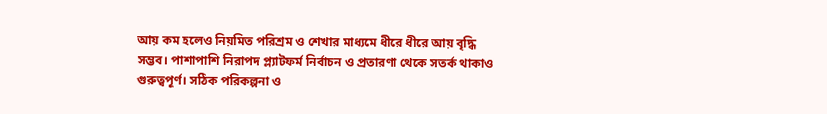আয় কম হলেও নিয়মিত পরিশ্রম ও শেখার মাধ্যমে ধীরে ধীরে আয় বৃদ্ধি সম্ভব। পাশাপাশি নিরাপদ প্ল্যাটফর্ম নির্বাচন ও প্রতারণা থেকে সতর্ক থাকাও গুরুত্বপূর্ণ। সঠিক পরিকল্পনা ও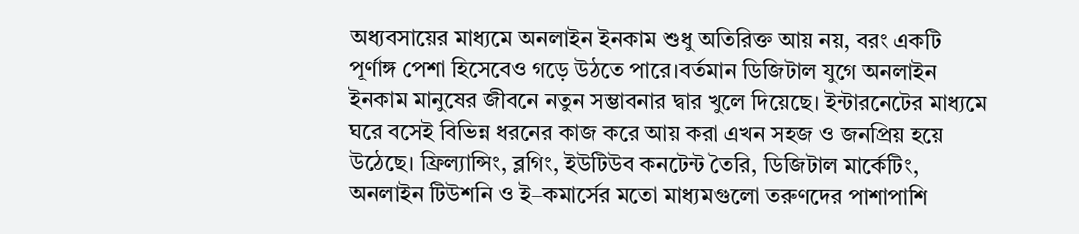অধ্যবসায়ের মাধ্যমে অনলাইন ইনকাম শুধু অতিরিক্ত আয় নয়, বরং একটি পূর্ণাঙ্গ পেশা হিসেবেও গড়ে উঠতে পারে।বর্তমান ডিজিটাল যুগে অনলাইন ইনকাম মানুষের জীবনে নতুন সম্ভাবনার দ্বার খুলে দিয়েছে। ইন্টারনেটের মাধ্যমে ঘরে বসেই বিভিন্ন ধরনের কাজ করে আয় করা এখন সহজ ও জনপ্রিয় হয়ে উঠেছে। ফ্রিল্যান্সিং, ব্লগিং, ইউটিউব কনটেন্ট তৈরি, ডিজিটাল মার্কেটিং, অনলাইন টিউশনি ও ই–কমার্সের মতো মাধ্যমগুলো তরুণদের পাশাপাশি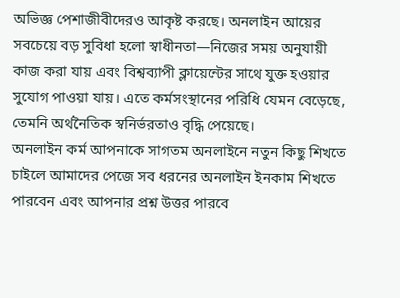অভিজ্ঞ পেশাজীবীদেরও আকৃষ্ট করছে। অনলাইন আয়ের সবচেয়ে বড় সুবিধা হলো স্বাধীনতা—নিজের সময় অনুযায়ী কাজ করা যায় এবং বিশ্বব্যাপী ক্লায়েন্টের সাথে যুক্ত হওয়ার সুযোগ পাওয়া যায়। এতে কর্মসংস্থানের পরিধি যেমন বেড়েছে, তেমনি অর্থনৈতিক স্বনির্ভরতাও বৃদ্ধি পেয়েছে।
অনলাইন কর্ম আপনাকে সাগতম অনলাইনে নতুন কিছু শিখতে চাইলে আমাদের পেজে সব ধরনের অনলাইন ইনকাম শিখতে পারবেন এবং আপনার প্রশ্ন উত্তর পারবে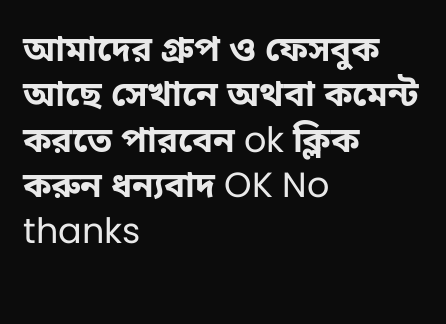আমাদের গ্রুপ ও ফেসবুক আছে সেখানে অথবা কমেন্ট করতে পারবেন ok ক্লিক করুন ধন্যবাদ OK No thanks